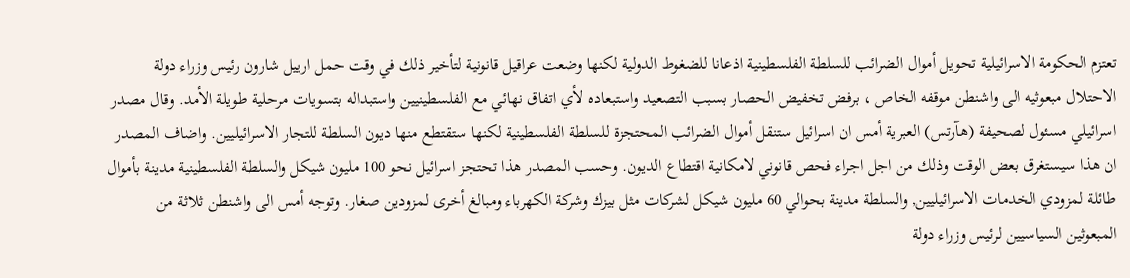تعتزم الحكومة الاسرائيلية تحويل أموال الضرائب للسلطة الفلسطينية اذعانا للضغوط الدولية لكنها وضعت عراقيل قانونية لتأخير ذلك في وقت حمل ارييل شارون رئيس وزراء دولة الاحتلال مبعوثيه الى واشنطن موقفه الخاص ، برفض تخفيض الحصار بسبب التصعيد واستبعاده لأي اتفاق نهائي مع الفلسطينيين واستبداله بتسويات مرحلية طويلة الأمد. وقال مصدر اسرائيلي مسئول لصحيفة (هآرتس) العبرية أمس ان اسرائيل ستنقل أموال الضرائب المحتجزة للسلطة الفلسطينية لكنها ستقتطع منها ديون السلطة للتجار الاسرائيليين. واضاف المصدر ان هذا سيستغرق بعض الوقت وذلك من اجل اجراء فحص قانوني لامكانية اقتطاع الديون. وحسب المصدر هذا تحتجز اسرائيل نحو 100 مليون شيكل والسلطة الفلسطينية مدينة بأموال طائلة لمزودي الخدمات الاسرائيليين, والسلطة مدينة بحوالي 60 مليون شيكل لشركات مثل بيزك وشركة الكهرباء ومبالغ أخرى لمزودين صغار. وتوجه أمس الى واشنطن ثلاثة من المبعوثين السياسيين لرئيس وزراء دولة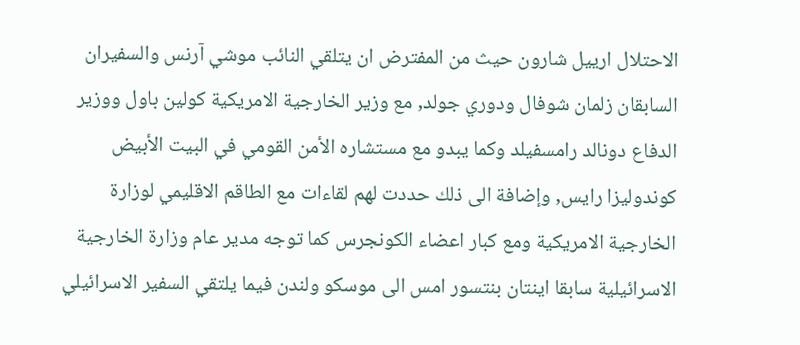الاحتلال ارييل شارون حيث من المفترض ان يتلقي النائب موشي آرنس والسفيران السابقان زلمان شوفال ودوري جولد, مع وزير الخارجية الامريكية كولين باول ووزير الدفاع دونالد رامسفيلد وكما يبدو مع مستشاره الأمن القومي في البيت الأبيض كوندوليزا رايس, وإضافة الى ذلك حددت لهم لقاءات مع الطاقم الاقليمي لوزارة الخارجية الامريكية ومع كبار اعضاء الكونجرس كما توجه مدير عام وزارة الخارجية الاسرائيلية سابقا اينتان بنتسور امس الى موسكو ولندن فيما يلتقي السفير الاسرائيلي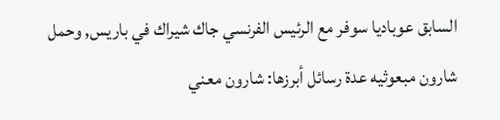السابق عوباديا سوفر مع الرئيس الفرنسي جاك شيراك في باريس, وحمل شارون مبعوثيه عدة رسائل أبرزها: شارون معني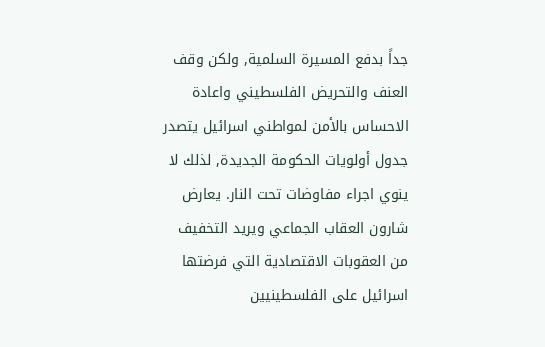جداً بدفع المسيرة السلمية, ولكن وقف العنف والتحريض الفلسطيني واعادة الاحساس بالأمن لمواطني اسرائيل يتصدر جدول أولويات الحكومة الجديدة, لذلك لا ينوي اجراء مفاوضات تحت النار. يعارض شارون العقاب الجماعي ويريد التخفيف من العقوبات الاقتصادية التي فرضتها اسرائيل على الفلسطينيين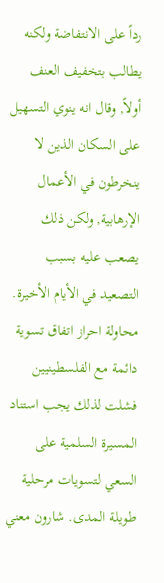رداً على الانتفاضة ولكنه يطالب بتخفيف العنف أولاً, وقال انه ينوي التسهيل على السكان الذين لا ينخرطون في الأعمال الإرهابية, ولكن ذلك يصعب عليه بسبب التصعيد في الأيام الأخيرة. محاولة احراز اتفاق تسوية دائمة مع الفلسطينيين فشلت لذلك يجب استناد المسيرة السلمية على السعي لتسويات مرحلية طويلة المدى. شارون معني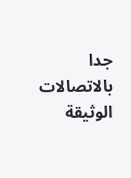جدا بالاتصالات الوثيقة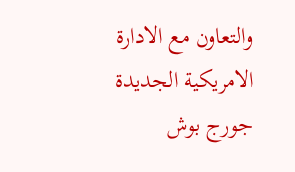والتعاون مع الادارة الامريكية الجديدة جورج بوش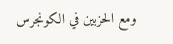ومع الحزبين في الكونجرس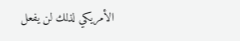الأمريكي لذلك لن يفعل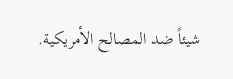شيئاً ضد المصالح الأمريكية.